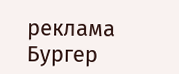реклама
Бургер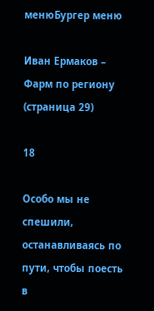менюБургер меню

Иван Ермаков – Фарм по региону (страница 29)

18

Особо мы не спешили, останавливаясь по пути, чтобы поесть в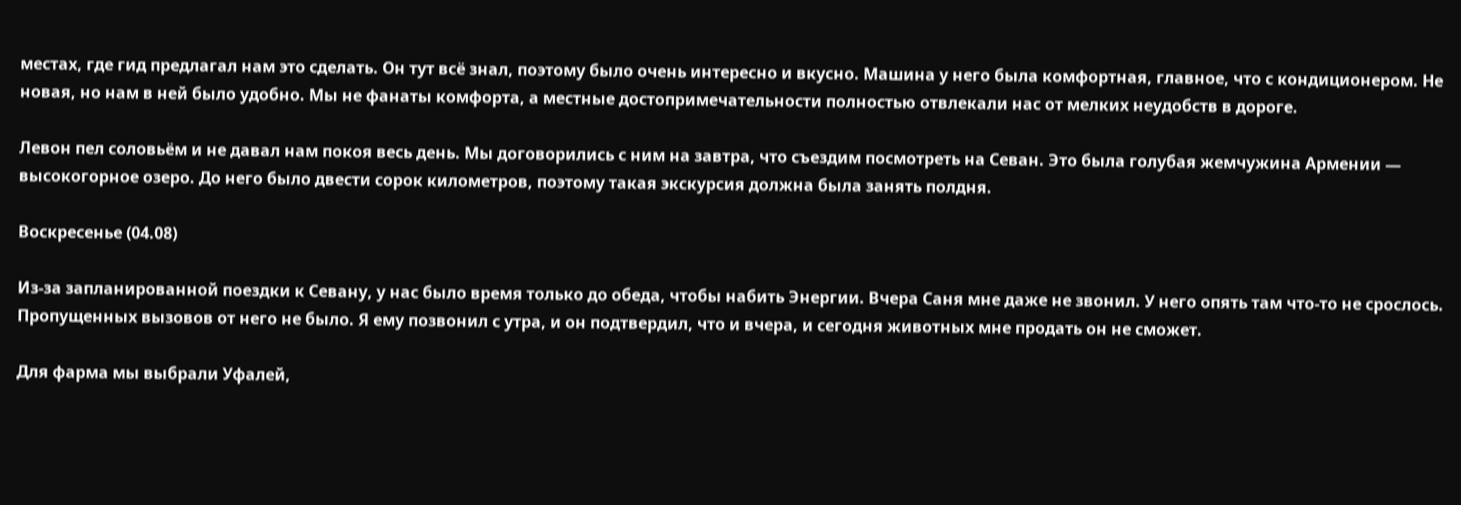местах, где гид предлагал нам это сделать. Он тут всё знал, поэтому было очень интересно и вкусно. Машина у него была комфортная, главное, что с кондиционером. Не новая, но нам в ней было удобно. Мы не фанаты комфорта, а местные достопримечательности полностью отвлекали нас от мелких неудобств в дороге.

Левон пел соловьём и не давал нам покоя весь день. Мы договорились с ним на завтра, что съездим посмотреть на Севан. Это была голубая жемчужина Армении — высокогорное озеро. До него было двести сорок километров, поэтому такая экскурсия должна была занять полдня.

Воскресенье (04.08)

Из-за запланированной поездки к Севану, у нас было время только до обеда, чтобы набить Энергии. Вчера Саня мне даже не звонил. У него опять там что-то не срослось. Пропущенных вызовов от него не было. Я ему позвонил с утра, и он подтвердил, что и вчера, и сегодня животных мне продать он не сможет.

Для фарма мы выбрали Уфалей,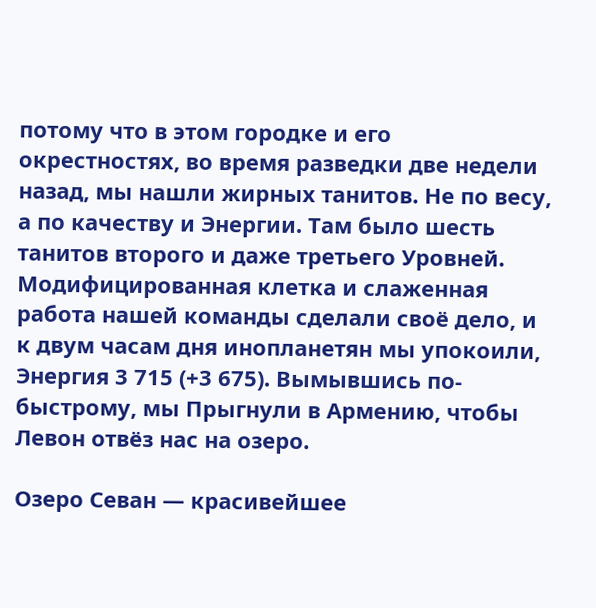потому что в этом городке и его окрестностях, во время разведки две недели назад, мы нашли жирных танитов. Не по весу, а по качеству и Энергии. Там было шесть танитов второго и даже третьего Уровней. Модифицированная клетка и слаженная работа нашей команды сделали своё дело, и к двум часам дня инопланетян мы упокоили, Энергия 3 715 (+3 675). Вымывшись по-быстрому, мы Прыгнули в Армению, чтобы Левон отвёз нас на озеро.

Озеро Севан — красивейшее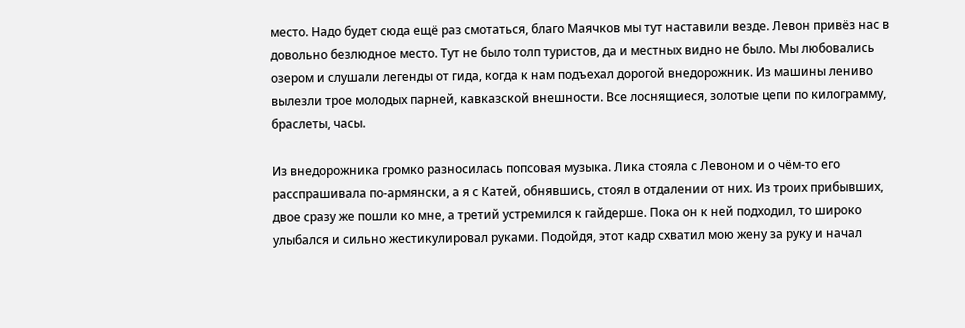место. Надо будет сюда ещё раз смотаться, благо Маячков мы тут наставили везде. Левон привёз нас в довольно безлюдное место. Тут не было толп туристов, да и местных видно не было. Мы любовались озером и слушали легенды от гида, когда к нам подъехал дорогой внедорожник. Из машины лениво вылезли трое молодых парней, кавказской внешности. Все лоснящиеся, золотые цепи по килограмму, браслеты, часы.

Из внедорожника громко разносилась попсовая музыка. Лика стояла с Левоном и о чём-то его расспрашивала по-армянски, а я с Катей, обнявшись, стоял в отдалении от них. Из троих прибывших, двое сразу же пошли ко мне, а третий устремился к гайдерше. Пока он к ней подходил, то широко улыбался и сильно жестикулировал руками. Подойдя, этот кадр схватил мою жену за руку и начал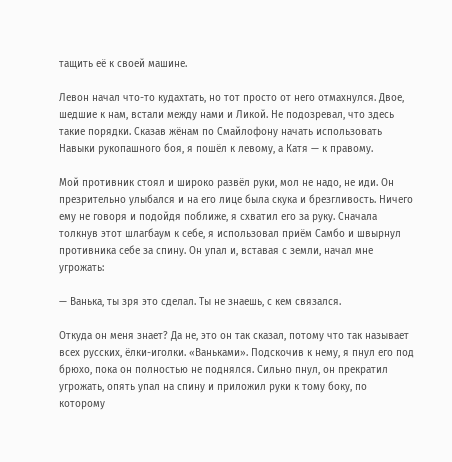тащить её к своей машине.

Левон начал что-то кудахтать, но тот просто от него отмахнулся. Двое, шедшие к нам, встали между нами и Ликой. Не подозревал, что здесь такие порядки. Сказав жёнам по Смайлофону начать использовать Навыки рукопашного боя, я пошёл к левому, а Катя — к правому.

Мой противник стоял и широко развёл руки, мол не надо, не иди. Он презрительно улыбался и на его лице была скука и брезгливость. Ничего ему не говоря и подойдя поближе, я схватил его за руку. Сначала толкнув этот шлагбаум к себе, я использовал приём Самбо и швырнул противника себе за спину. Он упал и, вставая с земли, начал мне угрожать:

— Ванька, ты зря это сделал. Ты не знаешь, с кем связался.

Откуда он меня знает? Да не, это он так сказал, потому что так называет всех русских, ёлки-иголки. «Ваньками». Подскочив к нему, я пнул его под брюхо, пока он полностью не поднялся. Сильно пнул, он прекратил угрожать, опять упал на спину и приложил руки к тому боку, по которому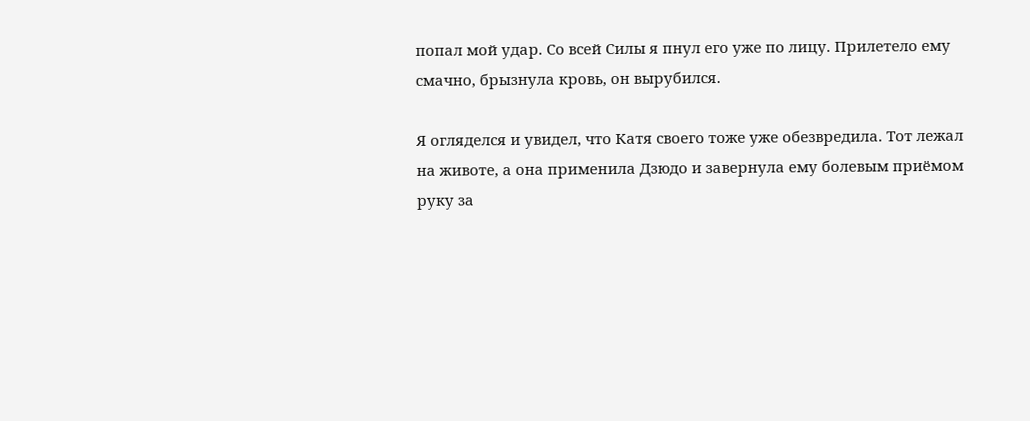попал мой удар. Со всей Силы я пнул его уже по лицу. Прилетело ему смачно, брызнула кровь, он вырубился.

Я огляделся и увидел, что Катя своего тоже уже обезвредила. Тот лежал на животе, а она применила Дзюдо и завернула ему болевым приёмом руку за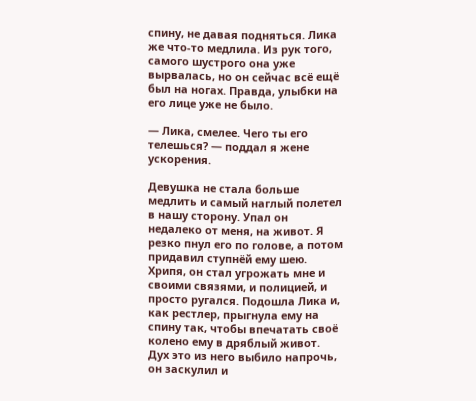спину, не давая подняться. Лика же что-то медлила. Из рук того, самого шустрого она уже вырвалась, но он сейчас всё ещё был на ногах. Правда, улыбки на его лице уже не было.

— Лика, смелее. Чего ты его телешься? — поддал я жене ускорения.

Девушка не стала больше медлить и самый наглый полетел в нашу сторону. Упал он недалеко от меня, на живот. Я резко пнул его по голове, а потом придавил ступнёй ему шею. Хрипя, он стал угрожать мне и своими связями, и полицией, и просто ругался. Подошла Лика и, как рестлер, прыгнула ему на спину так, чтобы впечатать своё колено ему в дряблый живот. Дух это из него выбило напрочь, он заскулил и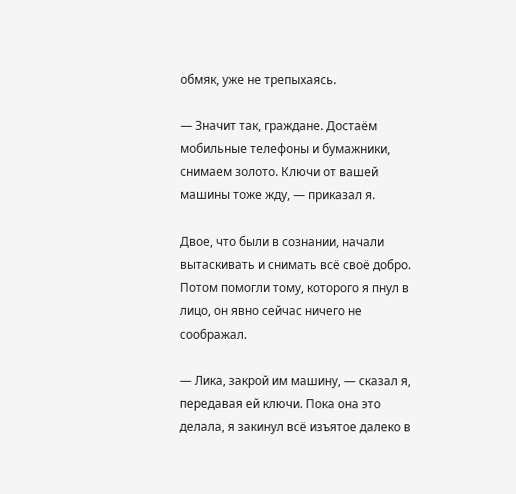обмяк, уже не трепыхаясь.

— Значит так, граждане. Достаём мобильные телефоны и бумажники, снимаем золото. Ключи от вашей машины тоже жду, — приказал я.

Двое, что были в сознании, начали вытаскивать и снимать всё своё добро. Потом помогли тому, которого я пнул в лицо, он явно сейчас ничего не соображал.

— Лика, закрой им машину, — сказал я, передавая ей ключи. Пока она это делала, я закинул всё изъятое далеко в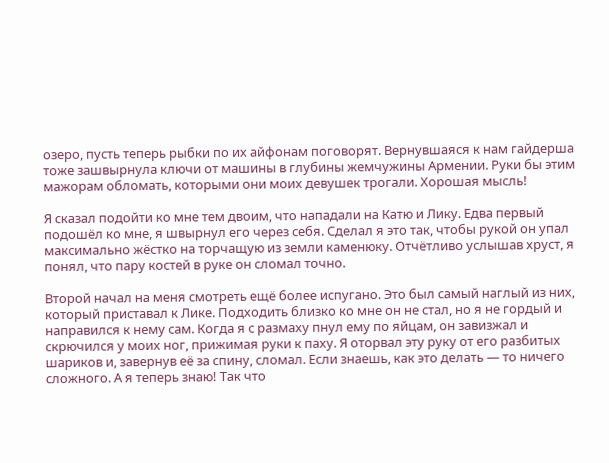озеро, пусть теперь рыбки по их айфонам поговорят. Вернувшаяся к нам гайдерша тоже зашвырнула ключи от машины в глубины жемчужины Армении. Руки бы этим мажорам обломать, которыми они моих девушек трогали. Хорошая мысль!

Я сказал подойти ко мне тем двоим, что нападали на Катю и Лику. Едва первый подошёл ко мне, я швырнул его через себя. Сделал я это так, чтобы рукой он упал максимально жёстко на торчащую из земли каменюку. Отчётливо услышав хруст, я понял, что пару костей в руке он сломал точно.

Второй начал на меня смотреть ещё более испугано. Это был самый наглый из них, который приставал к Лике. Подходить близко ко мне он не стал, но я не гордый и направился к нему сам. Когда я с размаху пнул ему по яйцам, он завизжал и скрючился у моих ног, прижимая руки к паху. Я оторвал эту руку от его разбитых шариков и, завернув её за спину, сломал. Если знаешь, как это делать — то ничего сложного. А я теперь знаю! Так что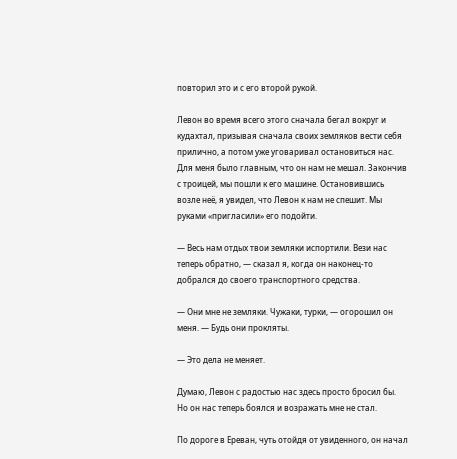повторил это и с его второй рукой.

Левон во время всего этого сначала бегал вокруг и кудахтал, призывая сначала своих земляков вести себя прилично, а потом уже уговаривал остановиться нас. Для меня было главным, что он нам не мешал. Закончив с троицей, мы пошли к его машине. Остановившись возле неё, я увидел, что Левон к нам не спешит. Мы руками «пригласили» его подойти.

— Весь нам отдых твои земляки испортили. Вези нас теперь обратно, — сказал я, когда он наконец-то добрался до своего транспортного средства.

— Они мне не земляки. Чужаки, турки, — огорошил он меня. — Будь они прокляты.

— Это дела не меняет.

Думаю, Левон с радостью нас здесь просто бросил бы. Но он нас теперь боялся и возражать мне не стал.

По дороге в Ереван, чуть отойдя от увиденного, он начал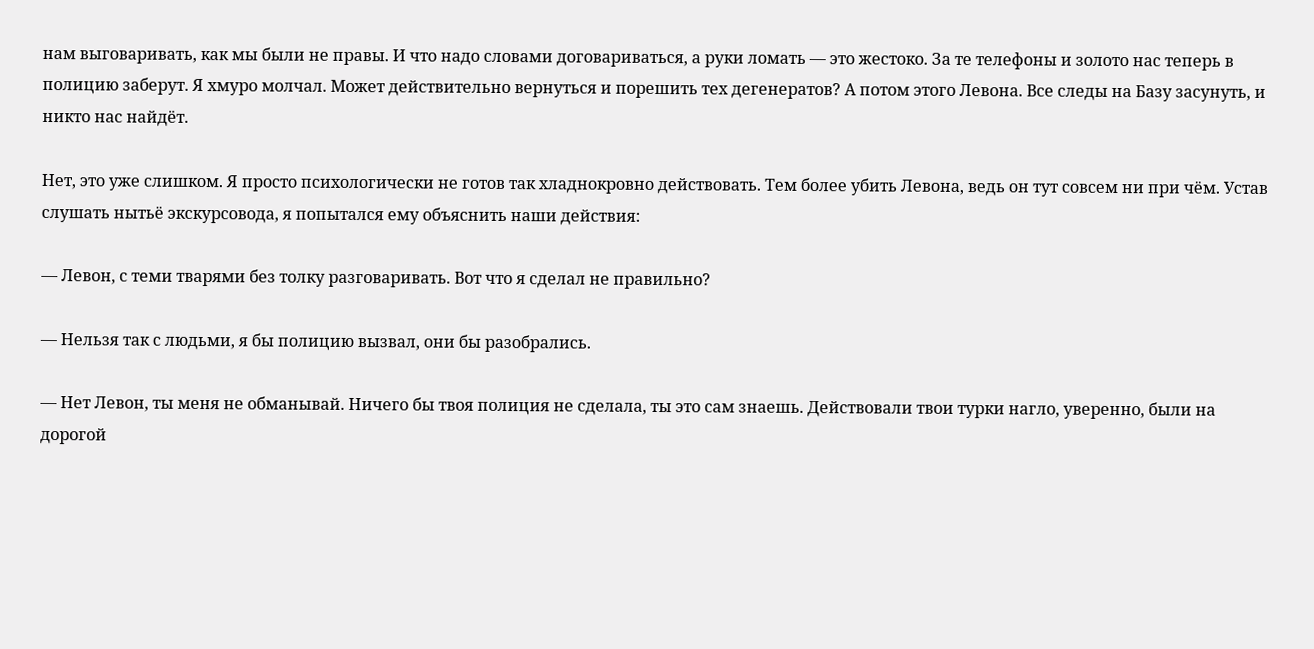нам выговаривать, как мы были не правы. И что надо словами договариваться, а руки ломать — это жестоко. За те телефоны и золото нас теперь в полицию заберут. Я хмуро молчал. Может действительно вернуться и порешить тех дегенератов? А потом этого Левона. Все следы на Базу засунуть, и никто нас найдёт.

Нет, это уже слишком. Я просто психологически не готов так хладнокровно действовать. Тем более убить Левона, ведь он тут совсем ни при чём. Устав слушать нытьё экскурсовода, я попытался ему объяснить наши действия:

— Левон, с теми тварями без толку разговаривать. Вот что я сделал не правильно?

— Нельзя так с людьми, я бы полицию вызвал, они бы разобрались.

— Нет Левон, ты меня не обманывай. Ничего бы твоя полиция не сделала, ты это сам знаешь. Действовали твои турки нагло, уверенно, были на дорогой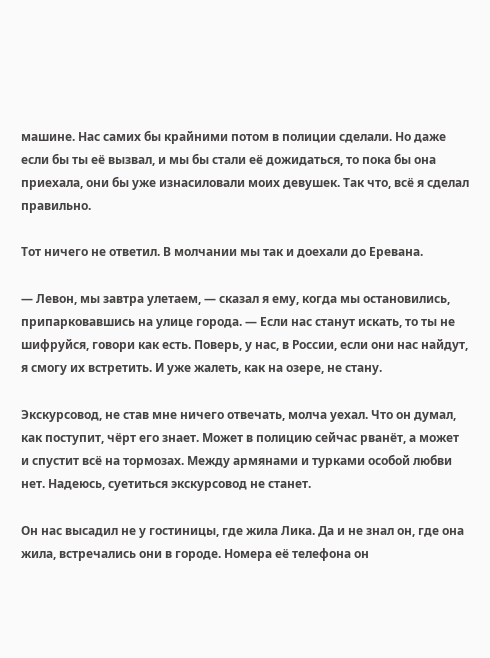машине. Нас самих бы крайними потом в полиции сделали. Но даже если бы ты её вызвал, и мы бы стали её дожидаться, то пока бы она приехала, они бы уже изнасиловали моих девушек. Так что, всё я сделал правильно.

Тот ничего не ответил. В молчании мы так и доехали до Еревана.

— Левон, мы завтра улетаем, — сказал я ему, когда мы остановились, припарковавшись на улице города. — Если нас станут искать, то ты не шифруйся, говори как есть. Поверь, у нас, в России, если они нас найдут, я смогу их встретить. И уже жалеть, как на озере, не стану.

Экскурсовод, не став мне ничего отвечать, молча уехал. Что он думал, как поступит, чёрт его знает. Может в полицию сейчас рванёт, а может и спустит всё на тормозах. Между армянами и турками особой любви нет. Надеюсь, суетиться экскурсовод не станет.

Он нас высадил не у гостиницы, где жила Лика. Да и не знал он, где она жила, встречались они в городе. Номера её телефона он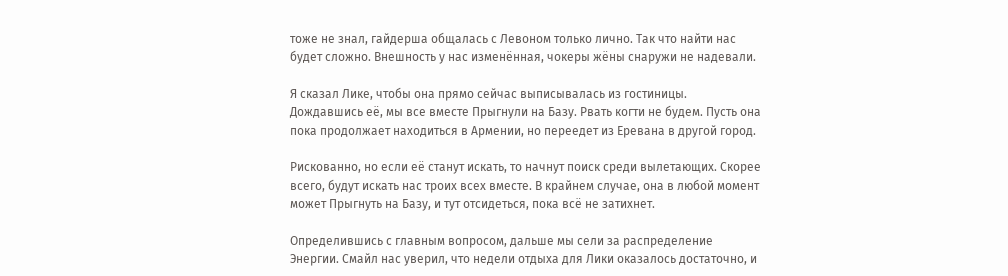тоже не знал, гайдерша общалась с Левоном только лично. Так что найти нас будет сложно. Внешность у нас изменённая, чокеры жёны снаружи не надевали.

Я сказал Лике, чтобы она прямо сейчас выписывалась из гостиницы. Дождавшись её, мы все вместе Прыгнули на Базу. Рвать когти не будем. Пусть она пока продолжает находиться в Армении, но переедет из Еревана в другой город.

Рискованно, но если её станут искать, то начнут поиск среди вылетающих. Скорее всего, будут искать нас троих всех вместе. В крайнем случае, она в любой момент может Прыгнуть на Базу, и тут отсидеться, пока всё не затихнет.

Определившись с главным вопросом, дальше мы сели за распределение Энергии. Смайл нас уверил, что недели отдыха для Лики оказалось достаточно, и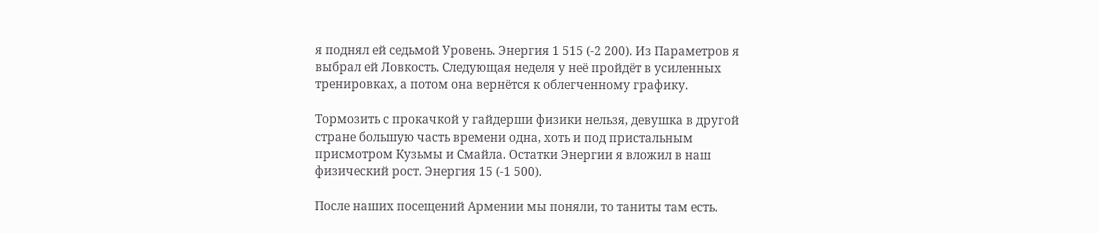я поднял ей седьмой Уровень. Энергия 1 515 (-2 200). Из Параметров я выбрал ей Ловкость. Следующая неделя у неё пройдёт в усиленных тренировках, а потом она вернётся к облегченному графику.

Тормозить с прокачкой у гайдерши физики нельзя, девушка в другой стране большую часть времени одна, хоть и под пристальным присмотром Кузьмы и Смайла. Остатки Энергии я вложил в наш физический рост. Энергия 15 (-1 500).

После наших посещений Армении мы поняли, то таниты там есть.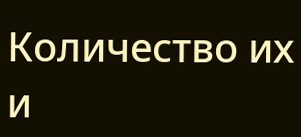Количество их и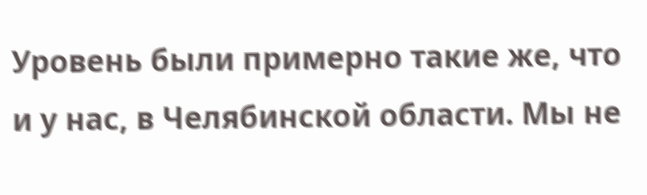Уровень были примерно такие же, что и у нас, в Челябинской области. Мы не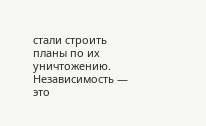стали строить планы по их уничтожению. Независимость — это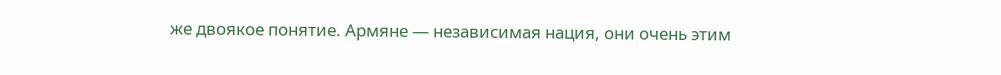же двоякое понятие. Армяне — независимая нация, они очень этим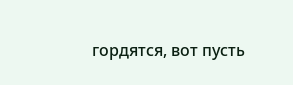гордятся, вот пусть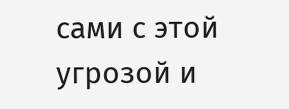сами с этой угрозой и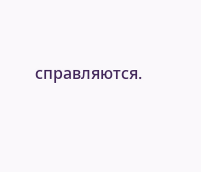справляются.